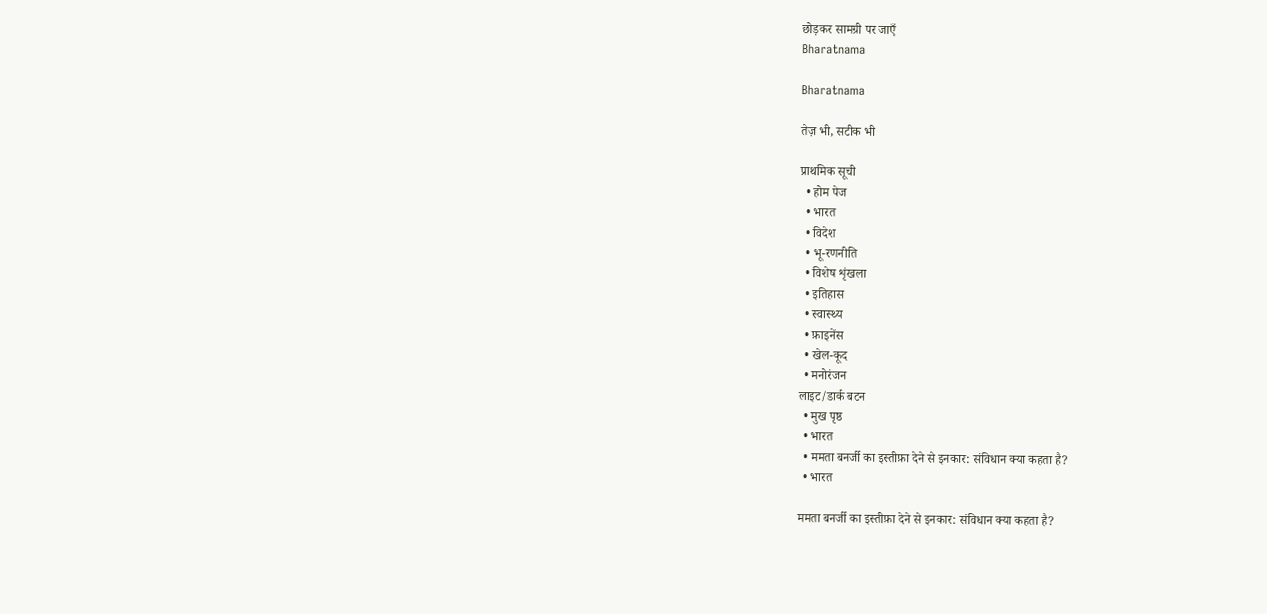छोड़कर सामग्री पर जाएँ
Bharatnama

Bharatnama

तेज़ भी, सटीक भी

प्राथमिक सूची
  • होम पेज
  • भारत
  • विदेश
  • भू-रणनीति
  • विशेष शृंखला
  • इतिहास
  • स्वास्थ्य
  • फ़ाइनेंस
  • खेल-कूद
  • मनोरंजन
लाइट/डार्क बटन
  • मुख पृष्ठ
  • भारत
  • ममता बनर्जी का इस्तीफ़ा देने से इनकार: संविधान क्या कहता है?
  • भारत

ममता बनर्जी का इस्तीफ़ा देने से इनकार: संविधान क्या कहता है?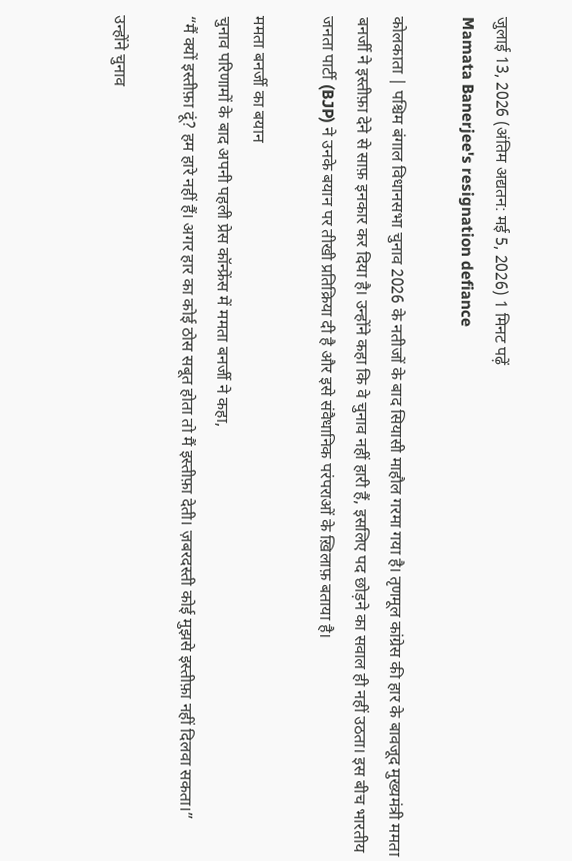जुलाई 13, 2026 (अंतिम अद्यतन: मई 5, 2026) 1 मिनट पढ़ें
Mamata Banerjee's resignation defiance

कोलकाता | पश्चिम बंगाल विधानसभा चुनाव 2026 के नतीजों के बाद सियासी माहौल गरमा गया है। तृणमूल कांग्रेस की हार के बावजूद मुख्यमंत्री ममता बनर्जी ने इस्तीफ़ा देने से साफ़ इनकार कर दिया है। उन्होंने कहा कि वे चुनाव नहीं हारी हैं, इसलिए पद छोड़ने का सवाल ही नहीं उठता। इस बीच भारतीय जनता पार्टी (BJP) ने उनके बयान पर तीखी प्रतिक्रिया दी है और इसे संवैधानिक परंपराओं के ख़िलाफ़ बताया है।

ममता बनर्जी का बयान
चुनाव परिणामों के बाद अपनी पहली प्रेस कॉन्फ्रेंस में ममता बनर्जी ने कहा,
“मैं क्यों इस्तीफ़ा दूं? हम हारे नहीं हैं। अगर हार का कोई ठोस सबूत होता तो मैं इस्तीफ़ा देती। ज़बरदस्ती कोई मुझसे इस्तीफ़ा नहीं दिलवा सकता।”

उन्होंने चुनाव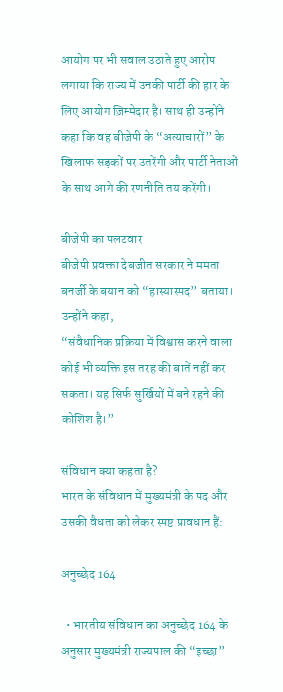आयोग पर भी सवाल उठाते हुए आरोप लगाया कि राज्य में उनकी पार्टी की हार के लिए आयोग ज़िम्मेदार है। साथ ही उन्होंने कहा कि वह बीजेपी के “अत्याचारों” के खिलाफ सड़कों पर उतरेंगी और पार्टी नेताओं के साथ आगे की रणनीति तय करेंगी।

बीजेपी का पलटवार
बीजेपी प्रवक्ता देबजीत सरकार ने ममता बनर्जी के बयान को “हास्यास्पद” बताया। उन्होंने कहा,
“संवैधानिक प्रक्रिया में विश्वास करने वाला कोई भी व्यक्ति इस तरह की बातें नहीं कर सकता। यह सिर्फ सुर्खियों में बने रहने की कोशिश है।”

संविधान क्या कहता है?
भारत के संविधान में मुख्यमंत्री के पद और उसकी वैधता को लेकर स्पष्ट प्रावधान हैं:

अनुच्छेद 164

  • भारतीय संविधान का अनुच्छेद 164 के अनुसार मुख्यमंत्री राज्यपाल की “इच्छा”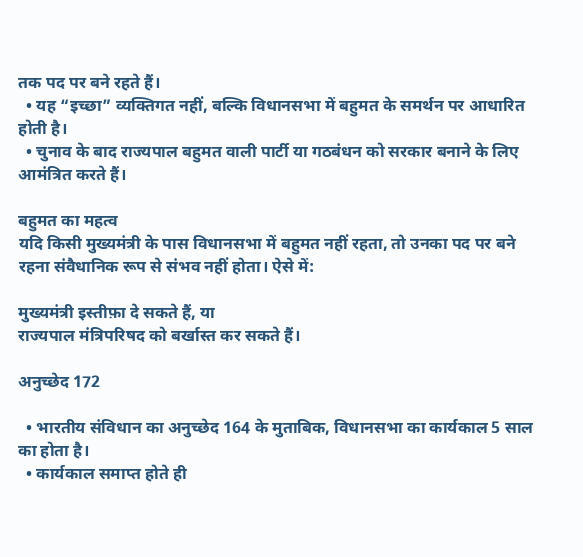तक पद पर बने रहते हैं।
  • यह “इच्छा” व्यक्तिगत नहीं, बल्कि विधानसभा में बहुमत के समर्थन पर आधारित होती है।
  • चुनाव के बाद राज्यपाल बहुमत वाली पार्टी या गठबंधन को सरकार बनाने के लिए आमंत्रित करते हैं।

बहुमत का महत्व
यदि किसी मुख्यमंत्री के पास विधानसभा में बहुमत नहीं रहता, तो उनका पद पर बने रहना संवैधानिक रूप से संभव नहीं होता। ऐसे में:

मुख्यमंत्री इस्तीफ़ा दे सकते हैं, या
राज्यपाल मंत्रिपरिषद को बर्खास्त कर सकते हैं।

अनुच्छेद 172

  • भारतीय संविधान का अनुच्छेद 164 के मुताबिक, विधानसभा का कार्यकाल 5 साल का होता है।
  • कार्यकाल समाप्त होते ही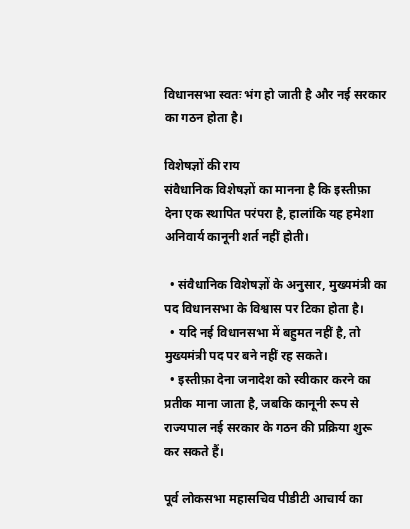विधानसभा स्वतः भंग हो जाती है और नई सरकार का गठन होता है।

विशेषज्ञों की राय
संवैधानिक विशेषज्ञों का मानना है कि इस्तीफ़ा देना एक स्थापित परंपरा है, हालांकि यह हमेशा अनिवार्य कानूनी शर्त नहीं होती।

  • संवैधानिक विशेषज्ञों के अनुसार, मुख्यमंत्री का पद विधानसभा के विश्वास पर टिका होता है।
  • यदि नई विधानसभा में बहुमत नहीं है, तो मुख्यमंत्री पद पर बने नहीं रह सकते।
  • इस्तीफ़ा देना जनादेश को स्वीकार करने का प्रतीक माना जाता है, जबकि कानूनी रूप से राज्यपाल नई सरकार के गठन की प्रक्रिया शुरू कर सकते हैं।

पूर्व लोकसभा महासचिव पीडीटी आचार्य का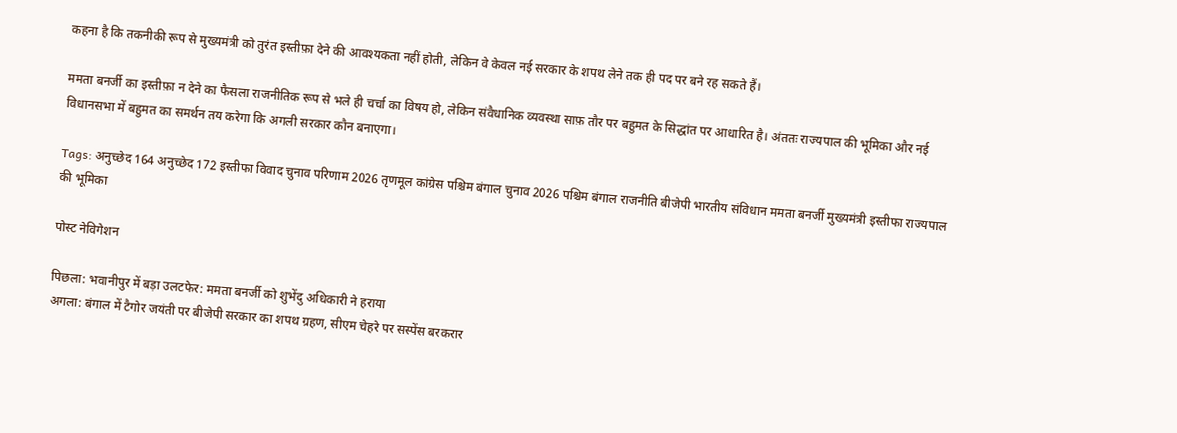कहना है कि तकनीकी रूप से मुख्यमंत्री को तुरंत इस्तीफ़ा देने की आवश्यकता नहीं होती, लेकिन वे केवल नई सरकार के शपथ लेने तक ही पद पर बने रह सकते हैं।

ममता बनर्जी का इस्तीफ़ा न देने का फैसला राजनीतिक रूप से भले ही चर्चा का विषय हो, लेकिन संवैधानिक व्यवस्था साफ़ तौर पर बहुमत के सिद्धांत पर आधारित है। अंततः राज्यपाल की भूमिका और नई विधानसभा में बहुमत का समर्थन तय करेगा कि अगली सरकार कौन बनाएगा।

Tags: अनुच्छेद 164 अनुच्छेद 172 इस्तीफा विवाद चुनाव परिणाम 2026 तृणमूल कांग्रेस पश्चिम बंगाल चुनाव 2026 पश्चिम बंगाल राजनीति बीजेपी भारतीय संविधान ममता बनर्जी मुख्यमंत्री इस्तीफा राज्यपाल की भूमिका

पोस्ट नेविगेशन

पिछला: भवानीपुर में बड़ा उलटफेर: ममता बनर्जी को शुभेंदु अधिकारी ने हराया
अगला: बंगाल में टैगोर जयंती पर बीजेपी सरकार का शपथ ग्रहण, सीएम चेहरे पर सस्पेंस बरकरार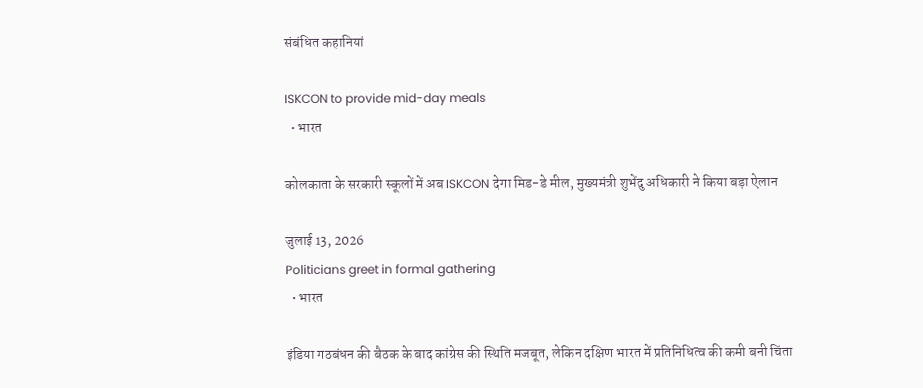संबंधित कहानियां

ISKCON to provide mid-day meals
  • भारत

कोलकाता के सरकारी स्कूलों में अब ISKCON देगा मिड-डे मील, मुख्यमंत्री शुभेंदु अधिकारी ने किया बड़ा ऐलान

जुलाई 13, 2026
Politicians greet in formal gathering
  • भारत

इंडिया गठबंधन की बैठक के बाद कांग्रेस की स्थिति मजबूत, लेकिन दक्षिण भारत में प्रतिनिधित्व की कमी बनी चिंता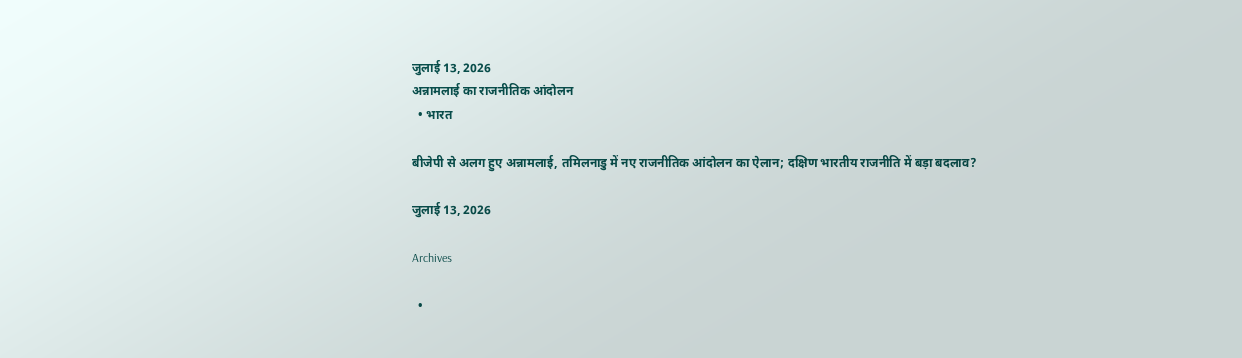जुलाई 13, 2026
अन्नामलाई का राजनीतिक आंदोलन
  • भारत

बीजेपी से अलग हुए अन्नामलाई, तमिलनाडु में नए राजनीतिक आंदोलन का ऐलान; दक्षिण भारतीय राजनीति में बड़ा बदलाव?

जुलाई 13, 2026

Archives

  •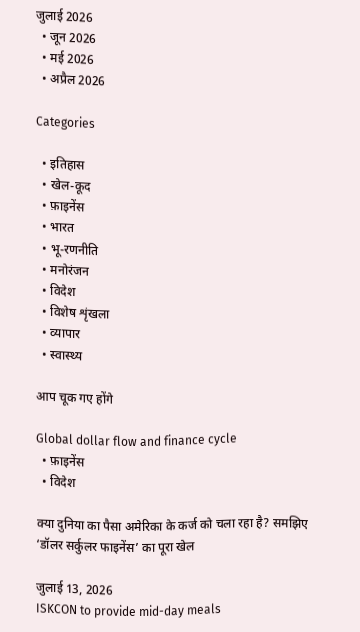जुलाई 2026
  • जून 2026
  • मई 2026
  • अप्रैल 2026

Categories

  • इतिहास
  • खेल-कूद
  • फ़ाइनेंस
  • भारत
  • भू-रणनीति
  • मनोरंजन
  • विदेश
  • विशेष शृंखला
  • व्यापार
  • स्वास्थ्य

आप चूक गए होंगे

Global dollar flow and finance cycle
  • फ़ाइनेंस
  • विदेश

क्या दुनिया का पैसा अमेरिका के कर्ज को चला रहा है? समझिए ‘डॉलर सर्कुलर फाइनेंस’ का पूरा खेल

जुलाई 13, 2026
ISKCON to provide mid-day meals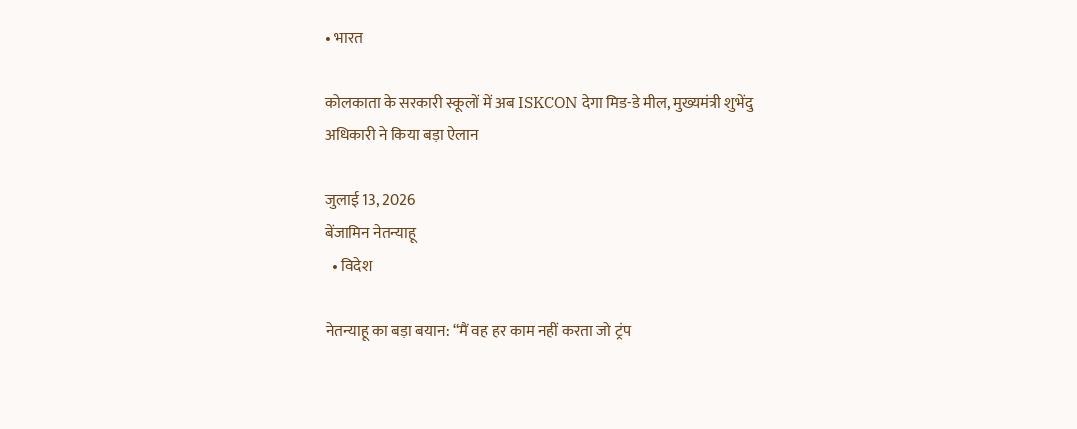• भारत

कोलकाता के सरकारी स्कूलों में अब ISKCON देगा मिड-डे मील, मुख्यमंत्री शुभेंदु अधिकारी ने किया बड़ा ऐलान

जुलाई 13, 2026
बेंजामिन नेतन्याहू
  • विदेश

नेतन्याहू का बड़ा बयान: “मैं वह हर काम नहीं करता जो ट्रंप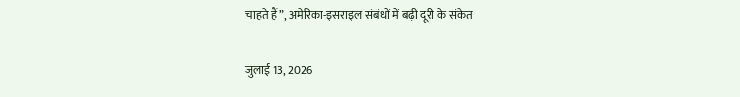चाहते हैं”, अमेरिका-इसराइल संबंधों में बढ़ी दूरी के संकेत

जुलाई 13, 2026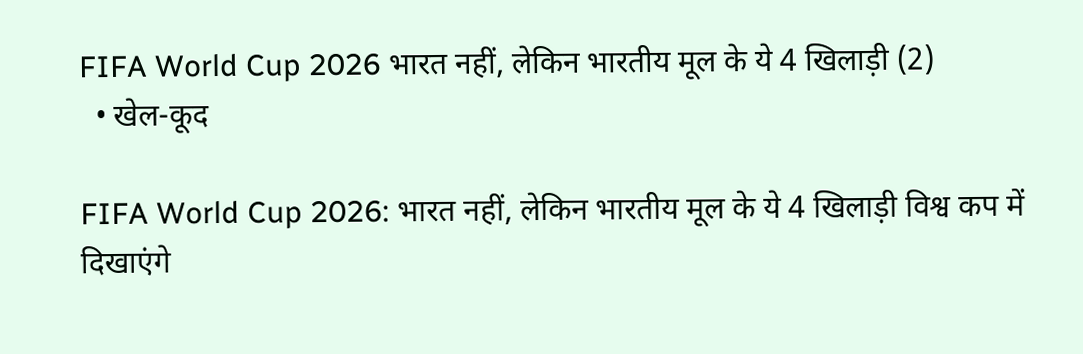FIFA World Cup 2026 भारत नहीं, लेकिन भारतीय मूल के ये 4 खिलाड़ी (2)
  • खेल-कूद

FIFA World Cup 2026: भारत नहीं, लेकिन भारतीय मूल के ये 4 खिलाड़ी विश्व कप में दिखाएंगे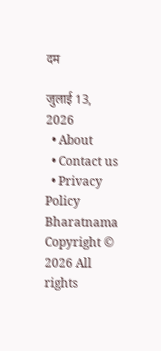दम

जुलाई 13, 2026
  • About
  • Contact us
  • Privacy Policy
Bharatnama Copyright © 2026 All rights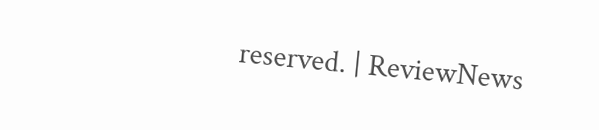reserved. | ReviewNews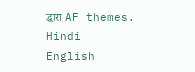द्धारा AF themes.
Hindi
English